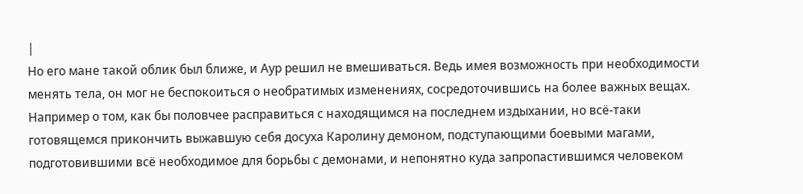|
Но его мане такой облик был ближе, и Аур решил не вмешиваться. Ведь имея возможность при необходимости менять тела, он мог не беспокоиться о необратимых изменениях, сосредоточившись на более важных вещах.
Например о том, как бы половчее расправиться с находящимся на последнем издыхании, но всё-таки готовящемся прикончить выжавшую себя досуха Каролину демоном, подступающими боевыми магами, подготовившими всё необходимое для борьбы с демонами, и непонятно куда запропастившимся человеком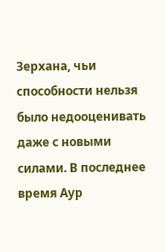Зерхана, чьи способности нельзя было недооценивать даже с новыми силами. В последнее время Аур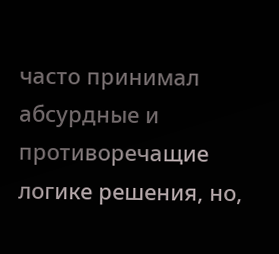часто принимал абсурдные и противоречащие логике решения, но,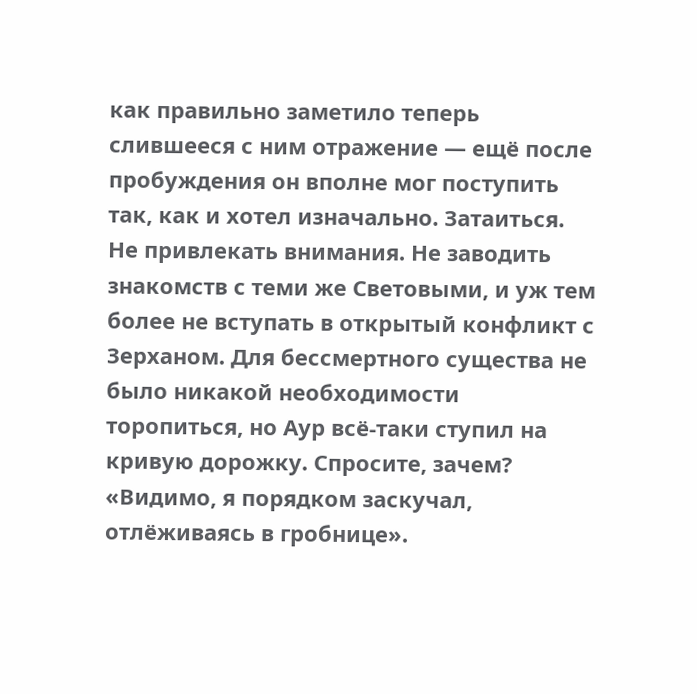как правильно заметило теперь слившееся с ним отражение — ещё после пробуждения он вполне мог поступить так, как и хотел изначально. Затаиться. Не привлекать внимания. Не заводить знакомств с теми же Световыми, и уж тем более не вступать в открытый конфликт с Зерханом. Для бессмертного существа не было никакой необходимости торопиться, но Аур всё-таки ступил на кривую дорожку. Спросите, зачем?
«Видимо, я порядком заскучал, отлёживаясь в гробнице».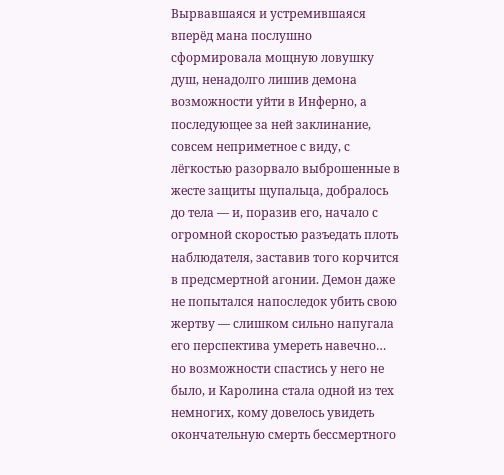Вырвавшаяся и устремившаяся вперёд мана послушно сформировала мощную ловушку душ, ненадолго лишив демона возможности уйти в Инферно, а последующее за ней заклинание, совсем неприметное с виду, с лёгкостью разорвало выброшенные в жесте защиты щупальца, добралось до тела — и, поразив его, начало с огромной скоростью разъедать плоть наблюдателя, заставив того корчится в предсмертной агонии. Демон даже не попытался напоследок убить свою жертву — слишком сильно напугала его перспектива умереть навечно… но возможности спастись у него не было, и Каролина стала одной из тех немногих, кому довелось увидеть окончательную смерть бессмертного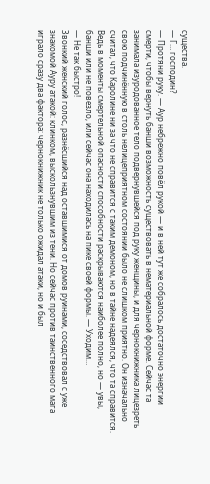существа.
— Г… господин?
— Протяни руку. — Аур небрежно повёл рукой — и в ней тут же собралось достаточно энергии смерти, чтобы вернуть банши возможность существовать в нематериальной форме. Сейчас та занимала изуродованное тело подвернувшейся под руку женщины, и для чернокнижника лицезреть свою подчинённую в столь нелицеприятном состоянии было не слишком приятно. Он изначально считал, что Каролине ни за что не справится с таким демоном, но в тайне надеялся, что та справится. Ведь в моменты смертельной опасности способности раскрываются наиболее полно, но — увы, банши или не повезло, или сейчас она находилась на пике своей формы. — Уходим…
— Не так быстро!
Звонкий женский голос, разнёсшийся над оставшимися от домов руинами, соседствовал с уже знакомой Ауру атакой: клинком, выскользнувшим из тени. Но сейчас против таинственного мага играло сразу два фактора: чернокнижник не только ожидал атаки, но и был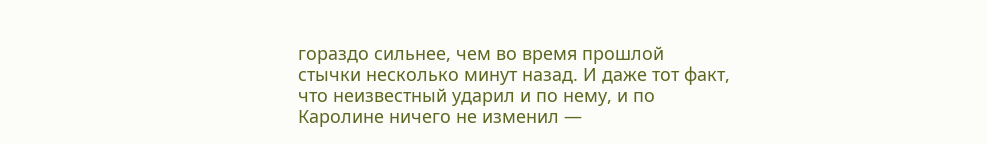гораздо сильнее, чем во время прошлой стычки несколько минут назад. И даже тот факт, что неизвестный ударил и по нему, и по Каролине ничего не изменил —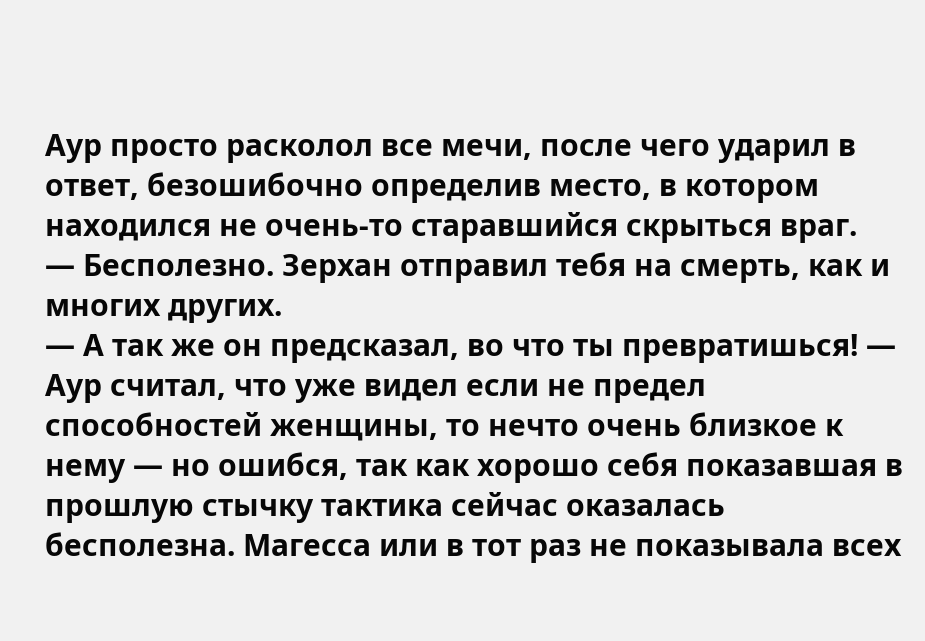Аур просто расколол все мечи, после чего ударил в ответ, безошибочно определив место, в котором находился не очень-то старавшийся скрыться враг.
— Бесполезно. Зерхан отправил тебя на смерть, как и многих других.
— А так же он предсказал, во что ты превратишься! — Аур считал, что уже видел если не предел способностей женщины, то нечто очень близкое к нему — но ошибся, так как хорошо себя показавшая в прошлую стычку тактика сейчас оказалась бесполезна. Магесса или в тот раз не показывала всех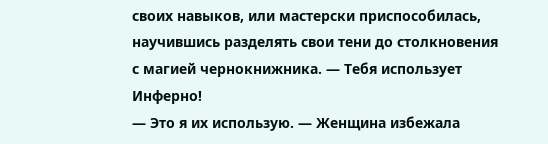своих навыков, или мастерски приспособилась, научившись разделять свои тени до столкновения с магией чернокнижника. — Тебя использует Инферно!
— Это я их использую. — Женщина избежала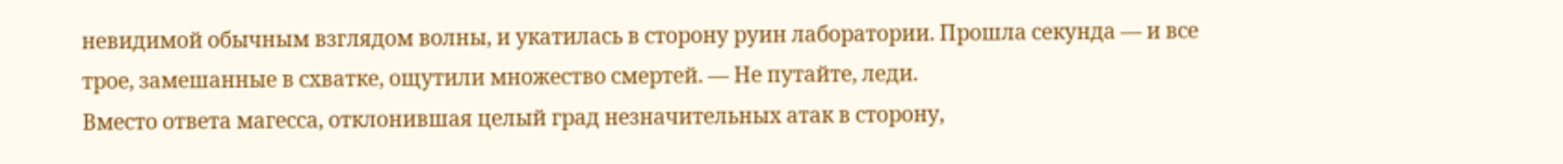невидимой обычным взглядом волны, и укатилась в сторону руин лаборатории. Прошла секунда — и все трое, замешанные в схватке, ощутили множество смертей. — Не путайте, леди.
Вместо ответа магесса, отклонившая целый град незначительных атак в сторону,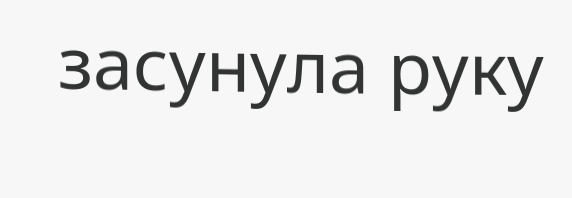засунула руку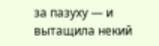за пазуху — и вытащила некий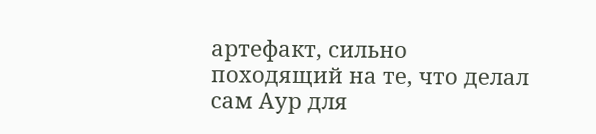артефакт, сильно походящий на те, что делал сам Аур для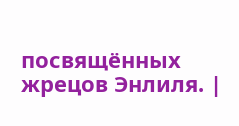посвящённых жрецов Энлиля. |